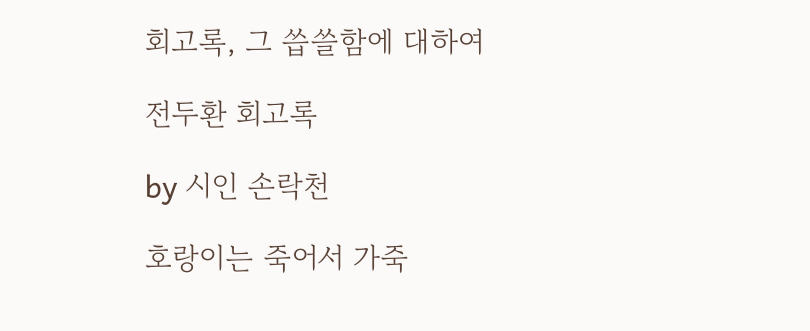회고록, 그 씁쓸함에 대하여

전두환 회고록

by 시인 손락천

호랑이는 죽어서 가죽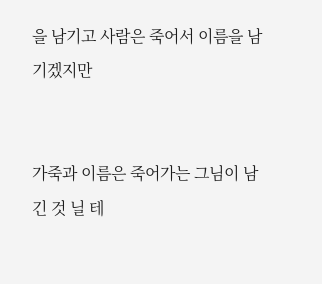을 남기고 사람은 죽어서 이름을 남기겠지만


가죽과 이름은 죽어가는 그님이 남긴 것 닐 테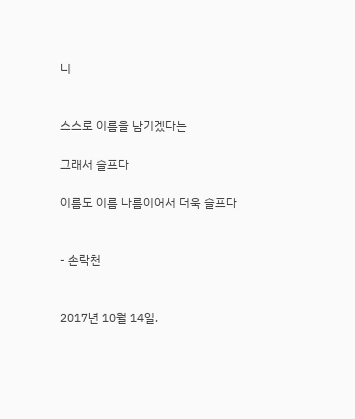니


스스로 이름을 남기겠다는

그래서 슬프다

이름도 이름 나름이어서 더욱 슬프다


- 손락천


2017년 10월 14일.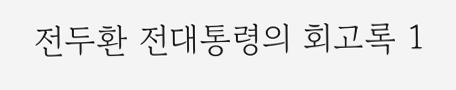전두환 전대통령의 회고록 1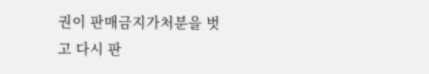권이 판매금지가처분을 벗고 다시 판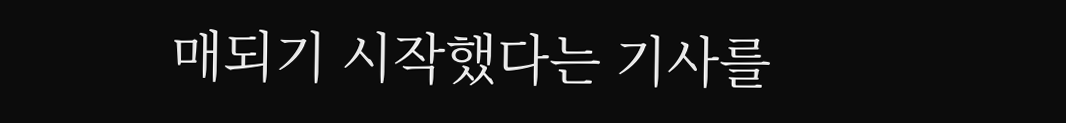매되기 시작했다는 기사를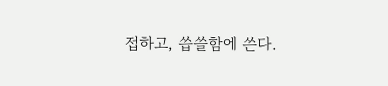접하고, 씁쓸함에 쓴다.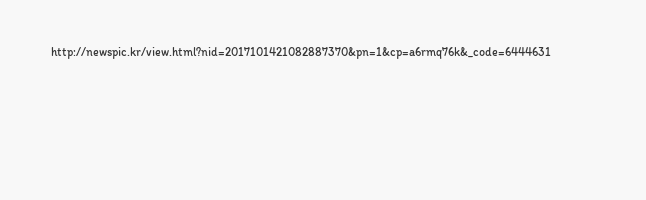http://newspic.kr/view.html?nid=2017101421082887370&pn=1&cp=a6rmq76k&_code=6444631